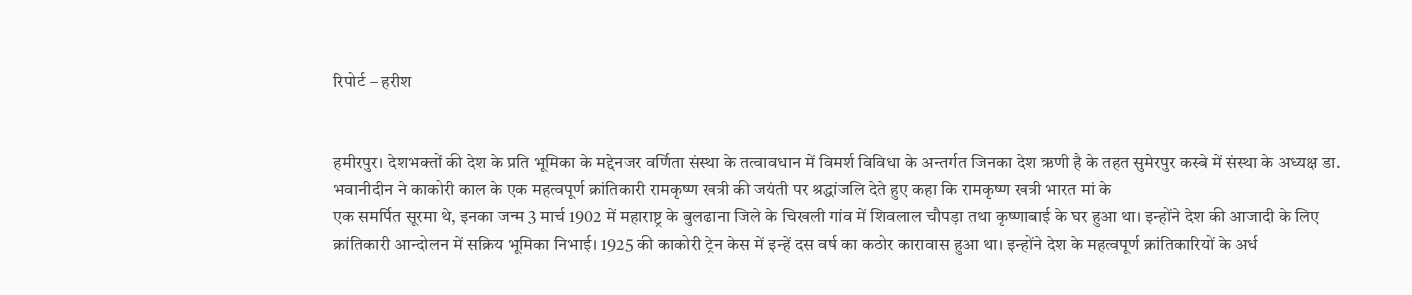रिपोर्ट – हरीश


हमीरपुर। देशभक्तों की देश के प्रति भूमिका के मद्देनजर वर्णिता संस्था के तत्वावधान में विमर्श विविधा के अन्तर्गत जिनका देश ऋणी है के तहत सुमेरपुर कस्बे में संस्था के अध्यक्ष डा. भवानीदीन ने काकोरी काल के एक महत्वपूर्ण क्रांतिकारी रामकृष्ण खत्री की जयंती पर श्रद्धांजलि देते हुए कहा कि रामकृष्ण खत्री भारत मां के
एक समर्पित सूरमा थे, इनका जन्म 3 मार्च 1902 में महाराष्ट्र के बुलढाना जिले के चिखली गांव में शिवलाल चौपड़ा तथा कृष्णाबाई के घर हुआ था। इन्होंने देश की आजादी के लिए क्रांतिकारी आन्दोलन में सक्रिय भूमिका निभाई। 1925 की काकोरी ट्रेन केस में इन्हें दस वर्ष का कठोर कारावास हुआ था। इन्होंने देश के महत्वपूर्ण क्रांतिकारियों के अर्ध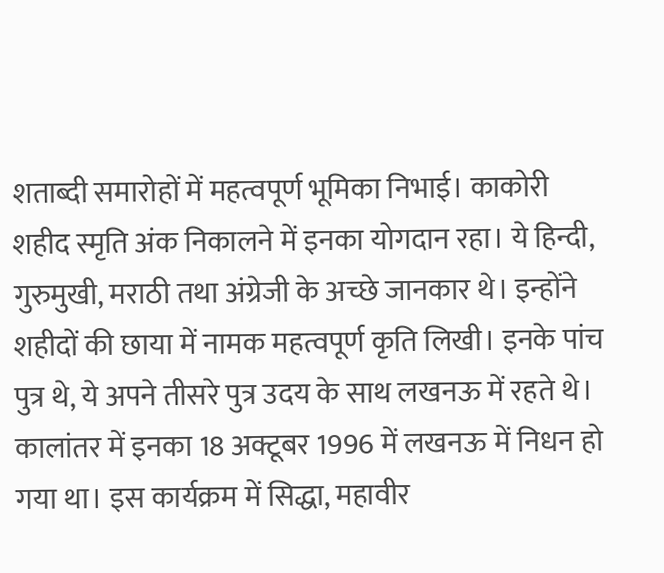शताब्दी समारोहों में महत्वपूर्ण भूमिका निभाई। काकोरी शहीद स्मृति अंक निकालने में इनका योगदान रहा। ये हिन्दी, गुरुमुखी, मराठी तथा अंग्रेजी के अच्छे जानकार थे। इन्होंने शहीदों की छाया में नामक महत्वपूर्ण कृति लिखी। इनके पांच पुत्र थे, ये अपने तीसरे पुत्र उदय के साथ लखनऊ में रहते थे। कालांतर में इनका 18 अक्टूबर 1996 में लखनऊ में निधन हो गया था। इस कार्यक्रम में सिद्धा, महावीर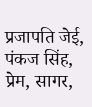प्रजापति जेई, पंकज सिंह, प्रेम, सागर,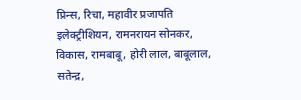प्रिन्स, रिचा, महावीर प्रजापति इलेक्ट्रीशियन, रामनरायन सोनकर, विकास, रामबाबू, होरी लाल, बाबूलाल, सतेन्द्र,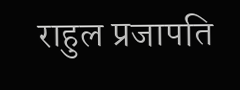राहुल प्रजापति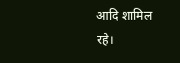आदि शामिल रहे।